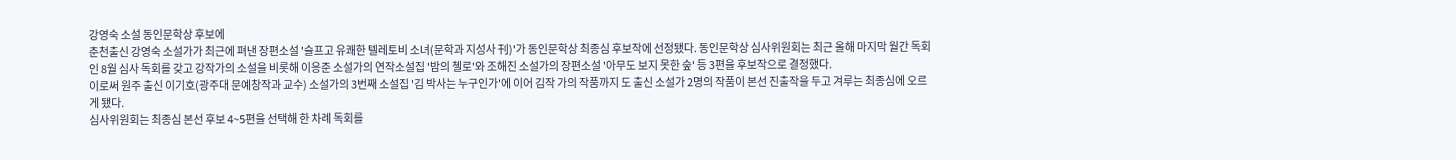강영숙 소설 동인문학상 후보에
춘천출신 강영숙 소설가가 최근에 펴낸 장편소설 '슬프고 유쾌한 텔레토비 소녀(문학과 지성사 刊)'가 동인문학상 최종심 후보작에 선정됐다. 동인문학상 심사위원회는 최근 올해 마지막 월간 독회인 8월 심사 독회를 갖고 강작가의 소설을 비롯해 이응준 소설가의 연작소설집 '밤의 첼로'와 조해진 소설가의 장편소설 '아무도 보지 못한 숲' 등 3편을 후보작으로 결정했다.
이로써 원주 출신 이기호(광주대 문예창작과 교수) 소설가의 3번째 소설집 '김 박사는 누구인가'에 이어 김작 가의 작품까지 도 출신 소설가 2명의 작품이 본선 진출작을 두고 겨루는 최종심에 오르게 됐다.
심사위원회는 최종심 본선 후보 4~5편을 선택해 한 차례 독회를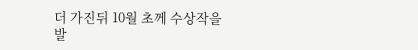더 가진뒤 10월 초께 수상작을 발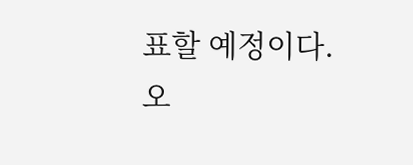표할 예정이다.
오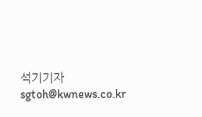석기기자 sgtoh@kwnews.co.kr